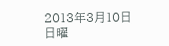2013年3月10日日曜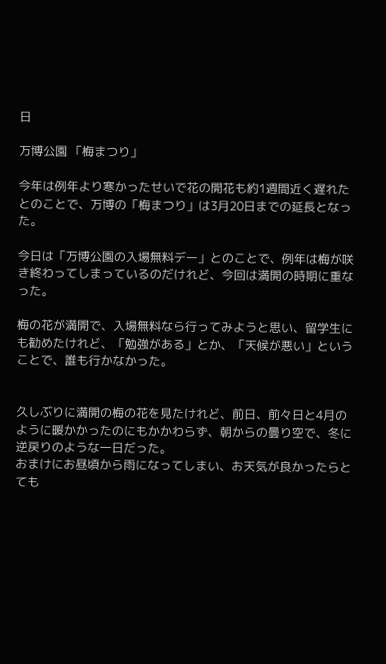日

万博公園 「梅まつり」

今年は例年より寒かったせいで花の開花も約1週間近く遅れたとのことで、万博の「梅まつり」は3月20日までの延長となった。

今日は「万博公園の入場無料デー」とのことで、例年は梅が咲き終わってしまっているのだけれど、今回は満開の時期に重なった。

梅の花が満開で、入場無料なら行ってみようと思い、留学生にも勧めたけれど、「勉強がある」とか、「天候が悪い」ということで、誰も行かなかった。


久しぶりに満開の梅の花を見たけれど、前日、前々日と4月のように暖かかったのにもかかわらず、朝からの曇り空で、冬に逆戻りのような一日だった。
おまけにお昼頃から雨になってしまい、お天気が良かったらとても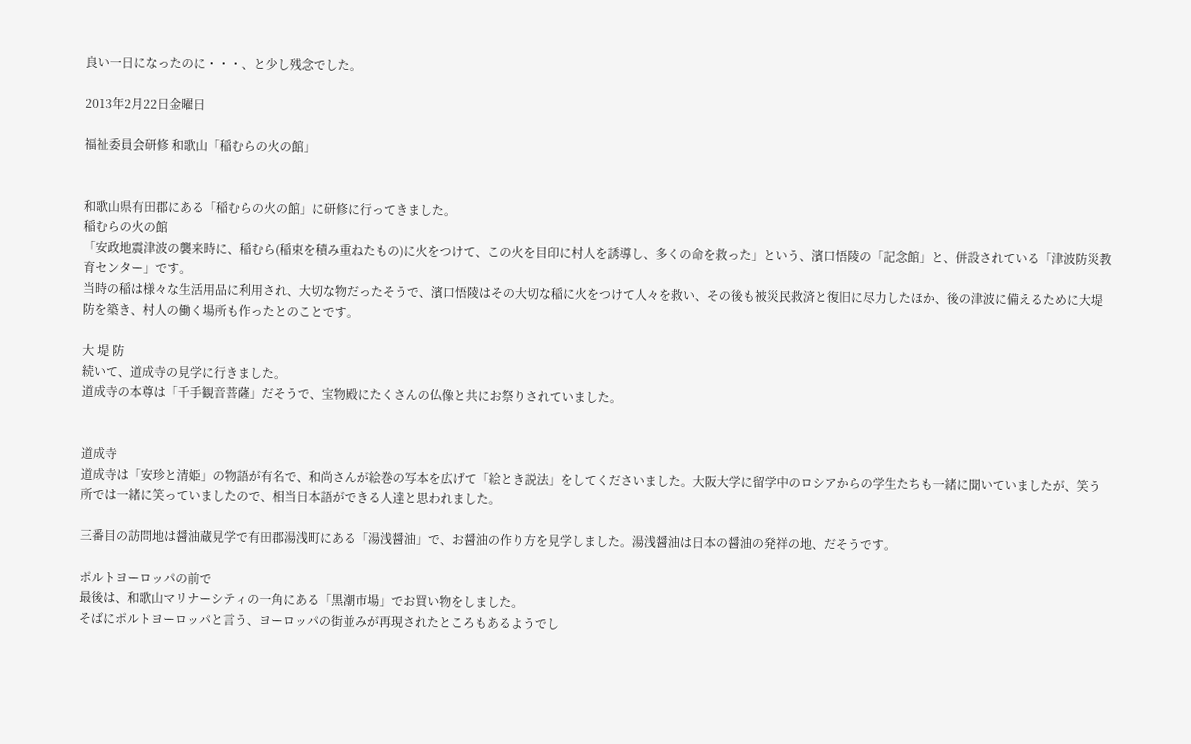良い一日になったのに・・・、と少し残念でした。

2013年2月22日金曜日

福祉委員会研修 和歌山「稲むらの火の館」


和歌山県有田郡にある「稲むらの火の館」に研修に行ってきました。
稲むらの火の館
「安政地震津波の襲来時に、稲むら(稲束を積み重ねたもの)に火をつけて、この火を目印に村人を誘導し、多くの命を救った」という、濱口悟陵の「記念館」と、併設されている「津波防災教育センター」です。
当時の稲は様々な生活用品に利用され、大切な物だったそうで、濱口悟陵はその大切な稲に火をつけて人々を救い、その後も被災民救済と復旧に尽力したほか、後の津波に備えるために大堤防を築き、村人の働く場所も作ったとのことです。

大 堤 防
続いて、道成寺の見学に行きました。
道成寺の本尊は「千手観音菩薩」だそうで、宝物殿にたくさんの仏像と共にお祭りされていました。


道成寺
道成寺は「安珍と清姫」の物語が有名で、和尚さんが絵巻の写本を広げて「絵とき説法」をしてくださいました。大阪大学に留学中のロシアからの学生たちも一緒に聞いていましたが、笑う所では一緒に笑っていましたので、相当日本語ができる人達と思われました。

三番目の訪問地は醤油蔵見学で有田郡湯浅町にある「湯浅醤油」で、お醤油の作り方を見学しました。湯浅醤油は日本の醤油の発祥の地、だそうです。

ポルトヨーロッパの前で
最後は、和歌山マリナーシティの一角にある「黒潮市場」でお買い物をしました。
そばにポルトヨーロッパと言う、ヨーロッパの街並みが再現されたところもあるようでし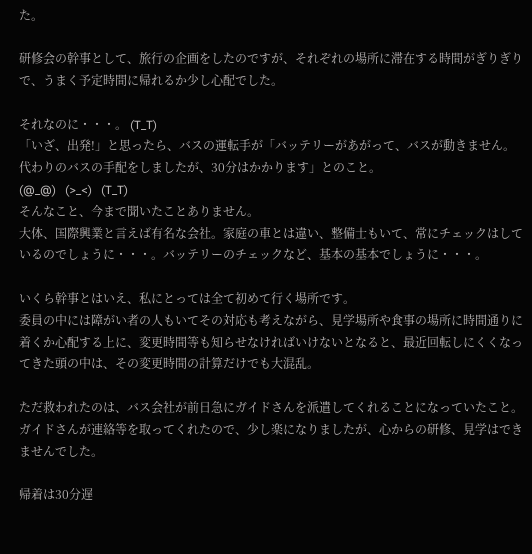た。

研修会の幹事として、旅行の企画をしたのですが、それぞれの場所に滞在する時間がぎりぎりで、うまく予定時間に帰れるか少し心配でした。

それなのに・・・。 (T_T)
「いざ、出発!」と思ったら、バスの運転手が「バッテリーがあがって、バスが動きません。代わりのバスの手配をしましたが、30分はかかります」とのこと。
(@_@)   (>_<)   (T_T)
そんなこと、今まで聞いたことありません。
大体、国際興業と言えば有名な会社。家庭の車とは違い、整備士もいて、常にチェックはしているのでしょうに・・・。バッテリーのチェックなど、基本の基本でしょうに・・・。

いくら幹事とはいえ、私にとっては全て初めて行く場所です。
委員の中には障がい者の人もいてその対応も考えながら、見学場所や食事の場所に時間通りに着くか心配する上に、変更時間等も知らせなければいけないとなると、最近回転しにくくなってきた頭の中は、その変更時間の計算だけでも大混乱。

ただ救われたのは、バス会社が前日急にガイドさんを派遣してくれることになっていたこと。ガイドさんが連絡等を取ってくれたので、少し楽になりましたが、心からの研修、見学はできませんでした。

帰着は30分遅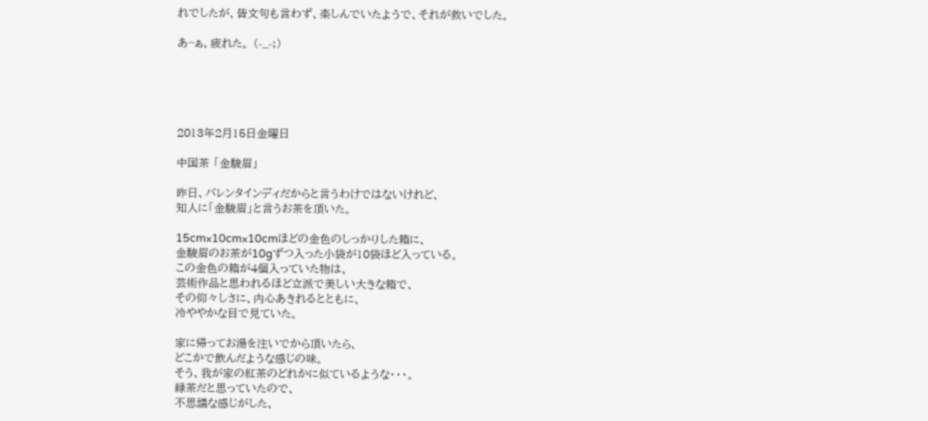れでしたが、皆文句も言わず、楽しんでいたようで、それが救いでした。

あ~ぁ、疲れた。 (-_-;)





2013年2月15日金曜日

中国茶 「金駿眉」

昨日、バレンタインディだからと言うわけではないけれど、
知人に「金駿眉」と言うお茶を頂いた。

15cm×10cm×10cmほどの金色のしっかりした箱に、
金駿眉のお茶が10gずつ入った小袋が10袋ほど入っている。
この金色の箱が4個入っていた物は、
芸術作品と思われるほど立派で美しい大きな箱で、
その仰々しさに、内心あきれるとともに、
冷ややかな目で見ていた。

家に帰ってお湯を注いでから頂いたら、
どこかで飲んだような感じの味。
そう、我が家の紅茶のどれかに似ているような・・・。
緑茶だと思っていたので、
不思議な感じがした、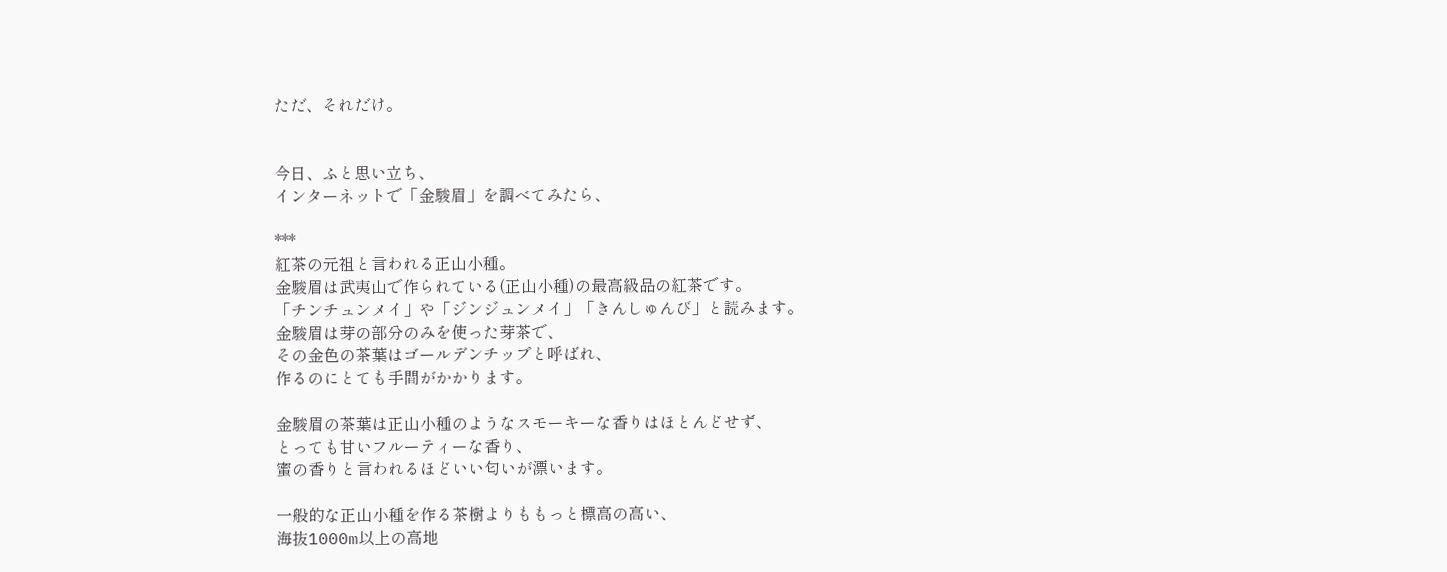ただ、それだけ。


今日、ふと思い立ち、
インターネットで「金駿眉」を調べてみたら、

***
紅茶の元祖と言われる正山小種。
金駿眉は武夷山で作られている(正山小種)の最高級品の紅茶です。
「チンチュンメイ」や「ジンジュンメイ」「きんしゅんび」と読みます。
金駿眉は芽の部分のみを使った芽茶で、
その金色の茶葉はゴールデンチップと呼ばれ、
作るのにとても手間がかかります。

金駿眉の茶葉は正山小種のようなスモーキーな香りはほとんどせず、
とっても甘いフルーティーな香り、
蜜の香りと言われるほどいい匂いが漂います。

一般的な正山小種を作る茶樹よりももっと標高の高い、
海抜1000m以上の高地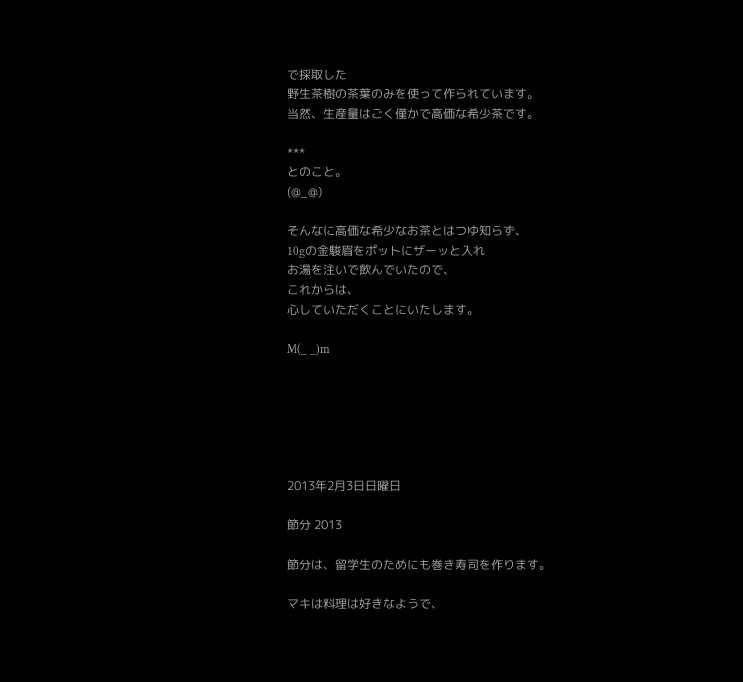で採取した
野生茶樹の茶葉のみを使って作られています。
当然、生産量はごく僅かで高価な希少茶です。

***
とのこと。
(@_@)

そんなに高価な希少なお茶とはつゆ知らず、
10gの金駿眉をポットにザーッと入れ
お湯を注いで飲んでいたので、
これからは、
心していただくことにいたします。

M(_ _)m






2013年2月3日日曜日

節分 2013

節分は、留学生のためにも巻き寿司を作ります。

マキは料理は好きなようで、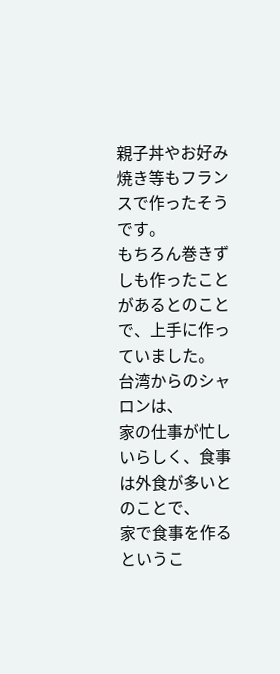親子丼やお好み焼き等もフランスで作ったそうです。
もちろん巻きずしも作ったことがあるとのことで、上手に作っていました。
台湾からのシャロンは、
家の仕事が忙しいらしく、食事は外食が多いとのことで、
家で食事を作るというこ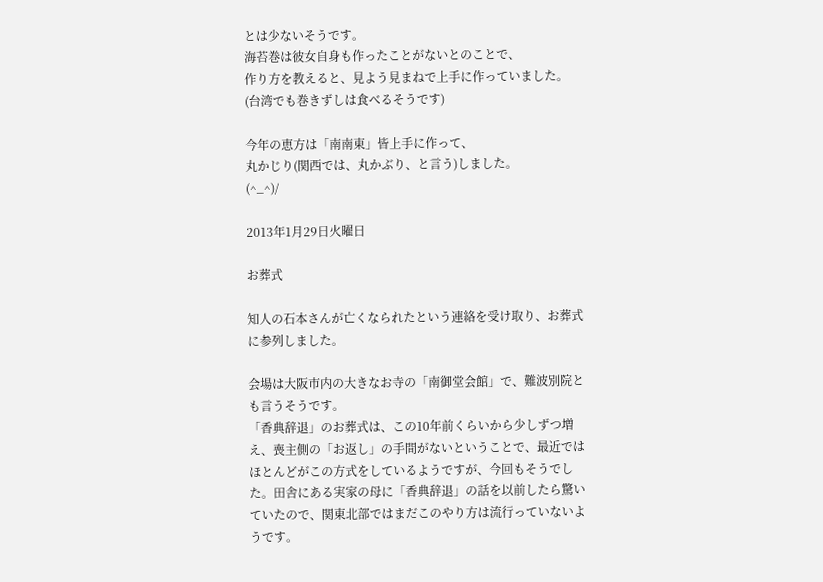とは少ないそうです。
海苔巻は彼女自身も作ったことがないとのことで、
作り方を教えると、見よう見まねで上手に作っていました。
(台湾でも巻きずしは食べるそうです)

今年の恵方は「南南東」皆上手に作って、
丸かじり(関西では、丸かぶり、と言う)しました。
(^_^)/

2013年1月29日火曜日

お葬式

知人の石本さんが亡くなられたという連絡を受け取り、お葬式に参列しました。

会場は大阪市内の大きなお寺の「南御堂会館」で、難波別院とも言うそうです。
「香典辞退」のお葬式は、この10年前くらいから少しずつ増え、喪主側の「お返し」の手間がないということで、最近ではほとんどがこの方式をしているようですが、今回もそうでした。田舎にある実家の母に「香典辞退」の話を以前したら驚いていたので、関東北部ではまだこのやり方は流行っていないようです。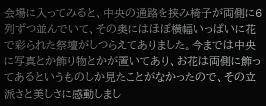会場に入ってみると、中央の通路を挟み椅子が両側に6列ずつ並んでいて、その奥にはほぼ横幅いっぱいに花で彩られた祭壇がしつらえてありました。今までは中央に写真とか飾り物とかが置いてあり、お花は両側に飾ってあるというものしか見たことがなかったので、その立派さと美しさに感動しまし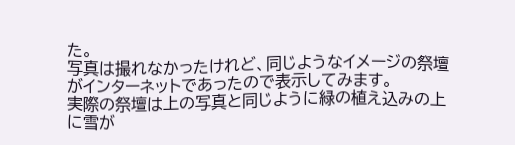た。
写真は撮れなかったけれど、同じようなイメージの祭壇がインターネットであったので表示してみます。
実際の祭壇は上の写真と同じように緑の植え込みの上に雪が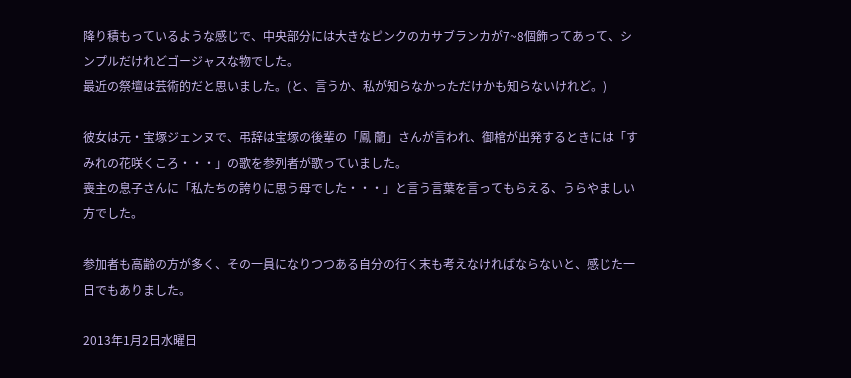降り積もっているような感じで、中央部分には大きなピンクのカサブランカが7~8個飾ってあって、シンプルだけれどゴージャスな物でした。
最近の祭壇は芸術的だと思いました。(と、言うか、私が知らなかっただけかも知らないけれど。)

彼女は元・宝塚ジェンヌで、弔辞は宝塚の後輩の「鳳 蘭」さんが言われ、御棺が出発するときには「すみれの花咲くころ・・・」の歌を参列者が歌っていました。
喪主の息子さんに「私たちの誇りに思う母でした・・・」と言う言葉を言ってもらえる、うらやましい方でした。

参加者も高齢の方が多く、その一員になりつつある自分の行く末も考えなければならないと、感じた一日でもありました。

2013年1月2日水曜日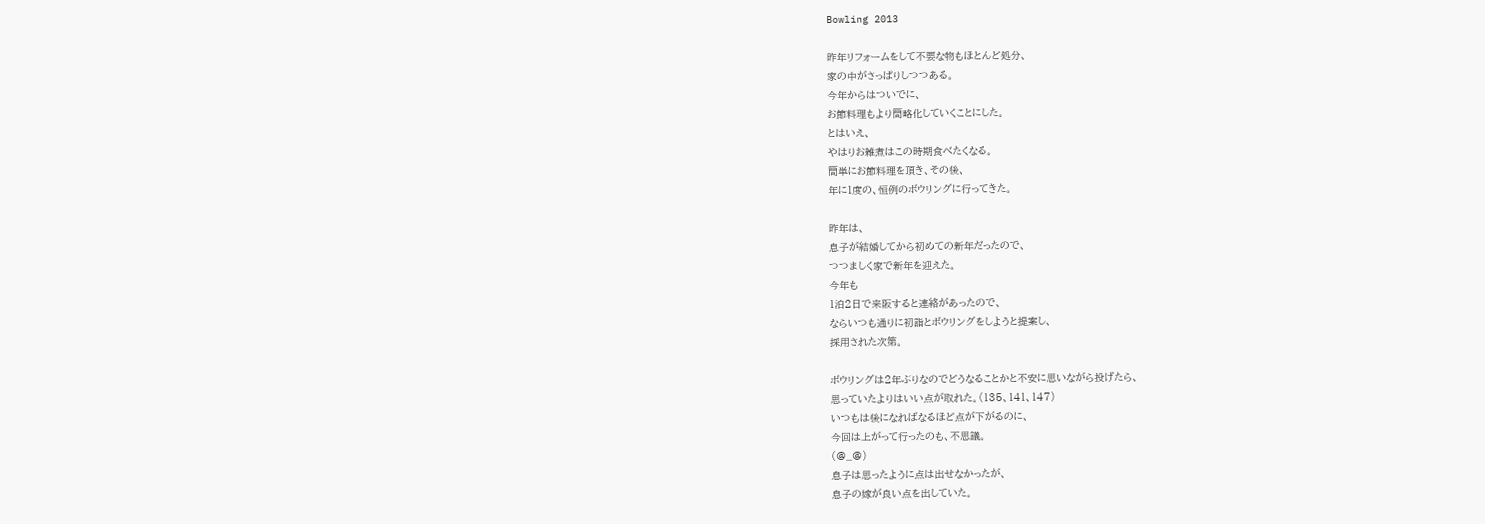Bowling 2013

昨年リフォームをして不要な物もほとんど処分、
家の中がさっぱりしつつある。
今年からはついでに、
お節料理もより簡略化していくことにした。
とはいえ、
やはりお雑煮はこの時期食べたくなる。
簡単にお節料理を頂き、その後、
年に1度の、恒例のボウリングに行ってきた。

昨年は、
息子が結婚してから初めての新年だったので、
つつましく家で新年を迎えた。
今年も
1泊2日で来阪すると連絡があったので、
ならいつも通りに初詣とボウリングをしようと提案し、
採用された次第。

ボウリングは2年ぶりなのでどうなることかと不安に思いながら投げたら、
思っていたよりはいい点が取れた。(135、141、147)
いつもは後になればなるほど点が下がるのに、
今回は上がって行ったのも、不思議。
(@_@)
息子は思ったように点は出せなかったが、
息子の嫁が良い点を出していた。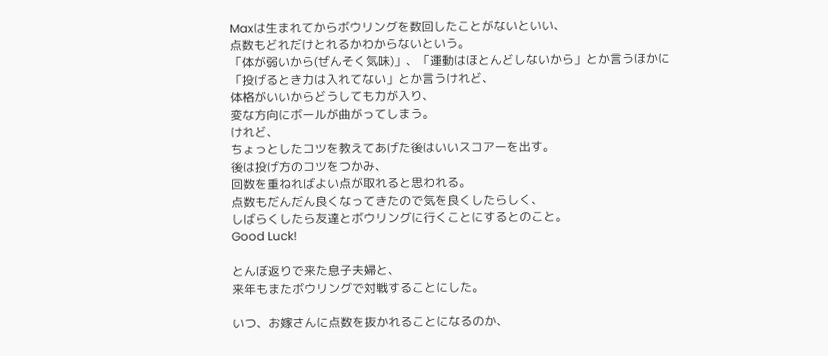Maxは生まれてからボウリングを数回したことがないといい、
点数もどれだけとれるかわからないという。
「体が弱いから(ぜんそく気味)」、「運動はほとんどしないから」とか言うほかに
「投げるとき力は入れてない」とか言うけれど、
体格がいいからどうしても力が入り、
変な方向にボールが曲がってしまう。
けれど、
ちょっとしたコツを教えてあげた後はいいスコアーを出す。
後は投げ方のコツをつかみ、
回数を重ねればよい点が取れると思われる。
点数もだんだん良くなってきたので気を良くしたらしく、
しばらくしたら友達とボウリングに行くことにするとのこと。
Good Luck!

とんぼ返りで来た息子夫婦と、
来年もまたボウリングで対戦することにした。

いつ、お嫁さんに点数を抜かれることになるのか、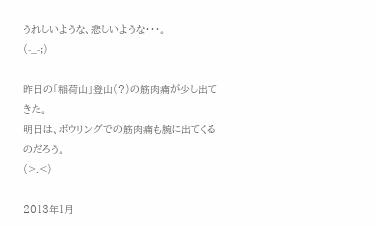うれしいような、悲しいような・・・。
(-_-;)

昨日の「稲荷山」登山(?)の筋肉痛が少し出てきた。
明日は、ボウリングでの筋肉痛も腕に出てくるのだろう。
(>.<)

2013年1月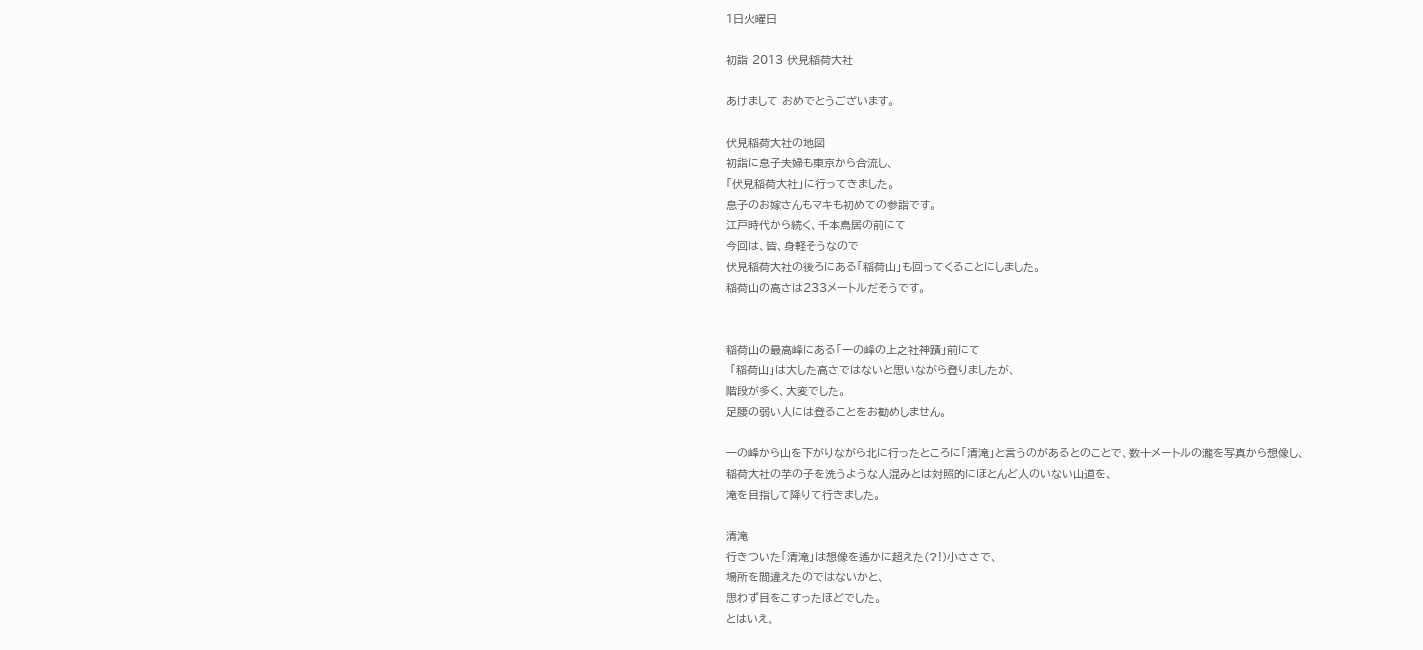1日火曜日

初詣 2013 伏見稲荷大社

あけまして おめでとうございます。

伏見稲荷大社の地図
初詣に息子夫婦も東京から合流し、
「伏見稲荷大社」に行ってきました。
息子のお嫁さんもマキも初めての参詣です。
江戸時代から続く、千本鳥居の前にて
今回は、皆、身軽そうなので
伏見稲荷大社の後ろにある「稲荷山」も回ってくることにしました。
稲荷山の高さは233メートルだそうです。


稲荷山の最高峰にある「一の峰の上之社神蹟」前にて
 「稲荷山」は大した高さではないと思いながら登りましたが、
階段が多く、大変でした。
足腰の弱い人には登ることをお勧めしません。

一の峰から山を下がりながら北に行ったところに「清滝」と言うのがあるとのことで、数十メートルの瀧を写真から想像し、
稲荷大社の芋の子を洗うような人混みとは対照的にほとんど人のいない山道を、
滝を目指して降りて行きました。

清滝
行きついた「清滝」は想像を遙かに超えた(?!)小ささで、
場所を間違えたのではないかと、
思わず目をこすったほどでした。
とはいえ、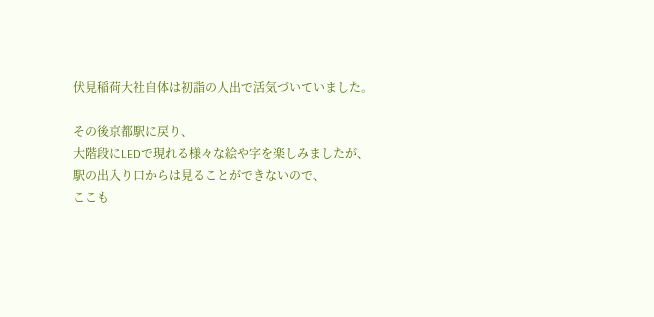伏見稲荷大社自体は初詣の人出で活気づいていました。

その後京都駅に戻り、
大階段にLEDで現れる様々な絵や字を楽しみましたが、
駅の出入り口からは見ることができないので、
ここも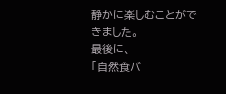静かに楽しむことができました。
最後に、
「自然食バ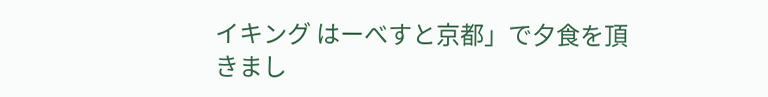イキング はーべすと京都」で夕食を頂きまし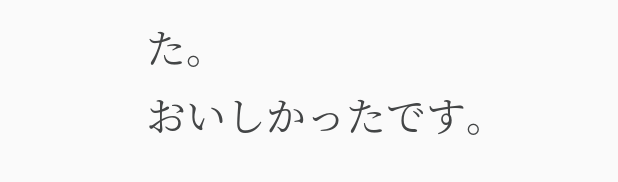た。
おいしかったです。